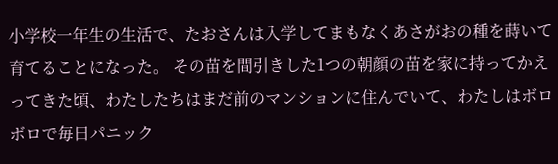小学校一年生の生活で、たおさんは入学してまもなくあさがおの種を蒔いて育てることになった。 その苗を間引きした1つの朝顔の苗を家に持ってかえってきた頃、わたしたちはまだ前のマンションに住んでいて、わたしはボロボロで毎日パニック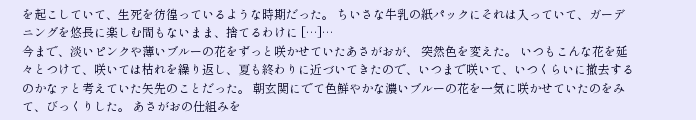を起こしていて、生死を彷徨っているような時期だった。 ちいさな牛乳の紙パックにそれは入っていて、ガーデニングを悠長に楽しむ間もないまま、捨てるわけに […]…
今まで、淡いピンクや薄いブルーの花をずっと咲かせていたあさがおが、 突然色を変えた。 いつもこんな花を延々とつけて、咲いては枯れを繰り返し、夏も終わりに近づいてきたので、いつまで咲いて、いつくらいに撤去するのかなァと考えていた矢先のことだった。 朝玄関にでて色鮮やかな濃いブルーの花を一気に咲かせていたのをみて、びっくりした。 あさがおの仕組みを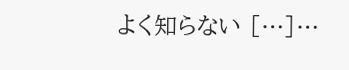よく知らない […]…